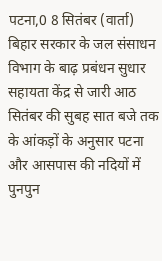पटना,0 8 सितंबर (वार्ता) बिहार सरकार के जल संसाधन विभाग के बाढ़ प्रबंधन सुधार सहायता केंद्र से जारी आठ सितंबर की सुबह सात बजे तक के आंकड़ों के अनुसार पटना और आसपास की नदियों में पुनपुन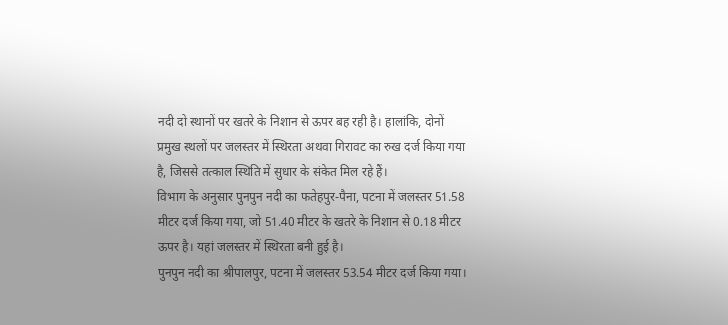नदी दो स्थानों पर खतरे के निशान से ऊपर बह रही है। हालांकि, दोनों प्रमुख स्थलों पर जलस्तर में स्थिरता अथवा गिरावट का रुख दर्ज किया गया है, जिससे तत्काल स्थिति में सुधार के संकेत मिल रहे हैं।
विभाग के अनुसार पुनपुन नदी का फतेहपुर-पैना, पटना में जलस्तर 51.58 मीटर दर्ज किया गया, जो 51.40 मीटर के खतरे के निशान से 0.18 मीटर ऊपर है। यहां जलस्तर में स्थिरता बनी हुई है।
पुनपुन नदी का श्रीपालपुर, पटना में जलस्तर 53.54 मीटर दर्ज किया गया।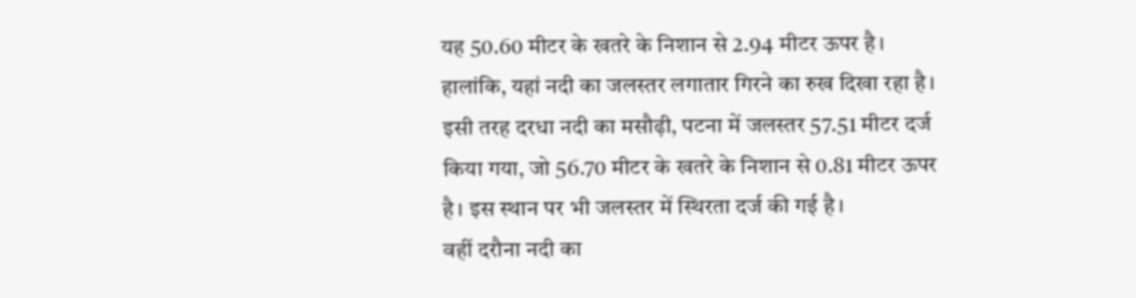यह 50.60 मीटर के खतरे के निशान से 2.94 मीटर ऊपर है। हालांकि, यहां नदी का जलस्तर लगातार गिरने का रुख दिखा रहा है।
इसी तरह दरधा नदी का मसौढ़ी, पटना में जलस्तर 57.51 मीटर दर्ज किया गया, जो 56.70 मीटर के खतरे के निशान से 0.81 मीटर ऊपर है। इस स्थान पर भी जलस्तर में स्थिरता दर्ज की गई है।
वहीं दरौना नदी का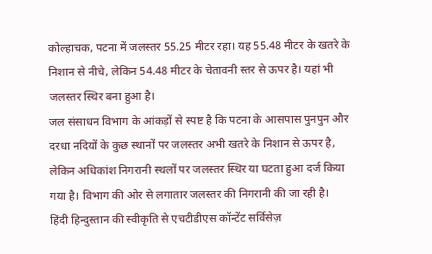कोल्हाचक, पटना में जलस्तर 55.25 मीटर रहा। यह 55.48 मीटर के खतरे के निशान से नीचे, लेकिन 54.48 मीटर के चेतावनी स्तर से ऊपर है। यहां भी जलस्तर स्थिर बना हुआ है।
जल संसाधन विभाग के आंकड़ों से स्पष्ट है कि पटना के आसपास पुनपुन और दरधा नदियों के कुछ स्थानों पर जलस्तर अभी खतरे के निशान से ऊपर है, लेकिन अधिकांश निगरानी स्थलों पर जलस्तर स्थिर या घटता हुआ दर्ज किया गया है। विभाग की ओर से लगातार जलस्तर की निगरानी की जा रही है।
हिंदी हिन्दुस्तान की स्वीकृति से एचटीडीएस कॉन्टेंट सर्विसेज़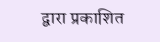द्वारा प्रकाशित